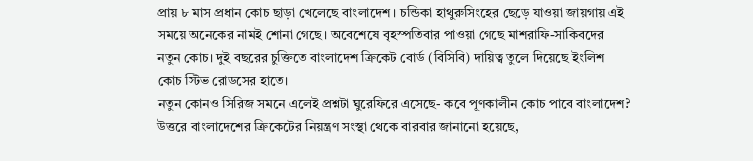প্রায় ৮ মাস প্রধান কোচ ছাড়া খেলেছে বাংলাদেশ। চন্ডিকা হাথুরুসিংহের ছেড়ে যাওয়া জায়গায় এই সময়ে অনেকের নামই শোনা গেছে। অবেশেষে বৃহস্পতিবার পাওয়া গেছে মাশরাফি-সাকিবদের নতুন কোচ। দুই বছরের চুক্তিতে বাংলাদেশ ক্রিকেট বোর্ড (বিসিবি) দায়িত্ব তুলে দিয়েছে ইংলিশ কোচ স্টিভ রোডসের হাতে।
নতুন কোনও সিরিজ সমনে এলেই প্রশ্নটা ঘুরেফিরে এসেছে- কবে পূণকালীন কোচ পাবে বাংলাদেশ? উত্তরে বাংলাদেশের ক্রিকেটের নিয়ন্ত্রণ সংস্থা থেকে বারবার জানানো হয়েছে,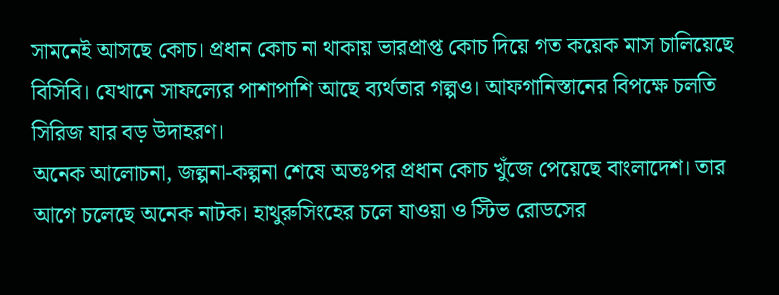সামনেই আসছে কোচ। প্রধান কোচ না থাকায় ভারপ্রাপ্ত কোচ দিয়ে গত কয়েক মাস চালিয়েছে বিসিবি। যেখানে সাফল্যের পাশাপাশি আছে ব্যর্থতার গল্পও। আফগানিস্তানের বিপক্ষে চলতি সিরিজ যার বড় উদাহরণ।
অনেক আলোচনা, জল্পনা-কল্পনা শেষে অতঃপর প্রধান কোচ খুঁজে পেয়েছে বাংলাদেশ। তার আগে চলেছে অনেক নাটক। হাথুরুসিংহের চলে যাওয়া ও স্টিভ রোডসের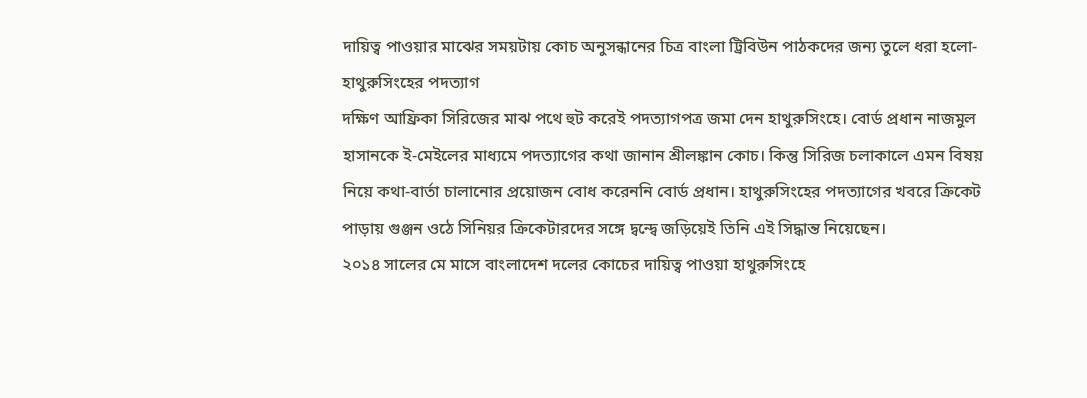দায়িত্ব পাওয়ার মাঝের সময়টায় কোচ অনুসন্ধানের চিত্র বাংলা ট্রিবিউন পাঠকদের জন্য তুলে ধরা হলো-
হাথুরুসিংহের পদত্যাগ
দক্ষিণ আফ্রিকা সিরিজের মাঝ পথে হুট করেই পদত্যাগপত্র জমা দেন হাথুরুসিংহে। বোর্ড প্রধান নাজমুল হাসানকে ই-মেইলের মাধ্যমে পদত্যাগের কথা জানান শ্রীলঙ্কান কোচ। কিন্তু সিরিজ চলাকালে এমন বিষয় নিয়ে কথা-বার্তা চালানোর প্রয়োজন বোধ করেননি বোর্ড প্রধান। হাথুরুসিংহের পদত্যাগের খবরে ক্রিকেট পাড়ায় গুঞ্জন ওঠে সিনিয়র ক্রিকেটারদের সঙ্গে দ্বন্দ্বে জড়িয়েই তিনি এই সিদ্ধান্ত নিয়েছেন।
২০১৪ সালের মে মাসে বাংলাদেশ দলের কোচের দায়িত্ব পাওয়া হাথুরুসিংহে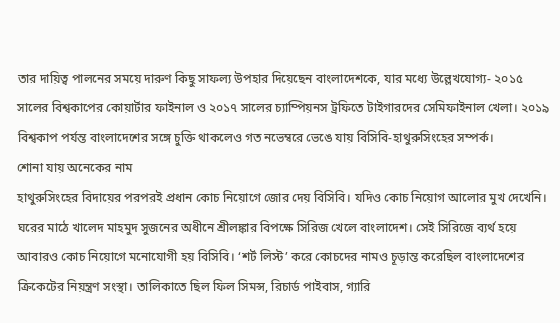তার দায়িত্ব পালনের সময়ে দারুণ কিছু সাফল্য উপহার দিয়েছেন বাংলাদেশকে, যার মধ্যে উল্লেখযোগ্য- ২০১৫ সালের বিশ্বকাপের কোয়ার্টার ফাইনাল ও ২০১৭ সালের চ্যাম্পিয়নস ট্রফিতে টাইগারদের সেমিফাইনাল খেলা। ২০১৯ বিশ্বকাপ পর্যন্ত বাংলাদেশের সঙ্গে চুক্তি থাকলেও গত নভেম্বরে ভেঙে যায় বিসিবি-হাথুরুসিংহের সম্পর্ক।
শোনা যায় অনেকের নাম
হাথুরুসিংহের বিদায়ের পরপরই প্রধান কোচ নিয়োগে জোর দেয় বিসিবি। যদিও কোচ নিয়োগ আলোর মুখ দেখেনি। ঘরের মাঠে খালেদ মাহমুদ সুজনের অধীনে শ্রীলঙ্কার বিপক্ষে সিরিজ খেলে বাংলাদেশ। সেই সিরিজে ব্যর্থ হয়ে আবারও কোচ নিয়োগে মনোযোগী হয় বিসিবি। ‘শর্ট লিস্ট’ করে কোচদের নামও চূড়ান্ত করেছিল বাংলাদেশের ক্রিকেটের নিয়ন্ত্রণ সংস্থা। তালিকাতে ছিল ফিল সিমন্স, রিচার্ড পাইবাস, গ্যারি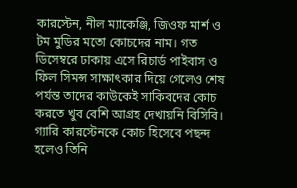কারস্টেন, নীল ম্যাকেঞ্জি, জিওফ মার্শ ও টম মুডির মতো কোচদের নাম। গত ডিসেম্বরে ঢাকায় এসে রিচার্ড পাইবাস ও ফিল সিমন্স সাক্ষাৎকার দিয়ে গেলেও শেষ পর্যন্ত তাদের কাউকেই সাকিবদের কোচ করতে খুব বেশি আগ্রহ দেখায়নি বিসিবি। গ্যারি কারস্টেনকে কোচ হিসেবে পছন্দ হলেও তিনি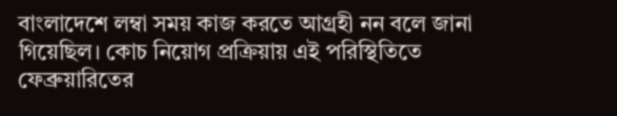বাংলাদেশে লম্বা সময় কাজ করতে আগ্র্রহী নন বলে জানা গিয়েছিল। কোচ নিয়োগ প্রক্রিয়ায় এই পরিস্থিতিতে ফেব্রুয়ারিতের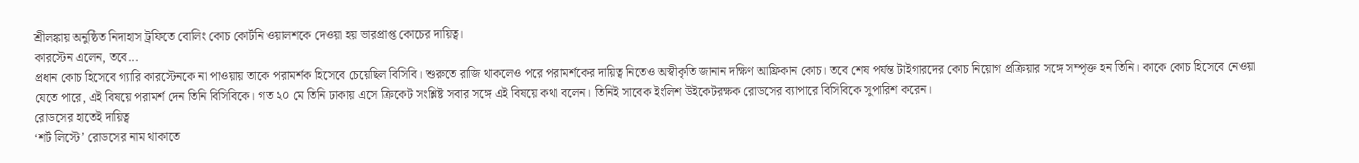শ্রীলঙ্কায় অনুষ্ঠিত নিদাহাস ট্রফিতে বোলিং কোচ কোর্টনি ওয়ালশকে দেওয়া হয় ভারপ্রাপ্ত কোচের দায়িত্ব।
কারস্টেন এলেন, তবে...
প্রধান কোচ হিসেবে গ্যারি কারস্টেনকে না পাওয়ায় তাকে পরামর্শক হিসেবে চেয়েছিল বিসিবি। শুরুতে রাজি থাকলেও পরে পরামর্শকের দায়িত্ব নিতেও অস্বীকৃতি জানান দক্ষিণ আফ্রিকান কোচ। তবে শেষ পর্যন্ত টাইগারদের কোচ নিয়োগ প্রক্রিয়ার সঙ্গে সম্পৃক্ত হন তিনি। কাকে কোচ হিসেবে নেওয়া যেতে পারে, এই বিষয়ে পরামর্শ দেন তিনি বিসিবিকে। গত ২০ মে তিনি ঢাকায় এসে ক্রিকেট সংশ্লিষ্ট সবার সঙ্গে এই বিষয়ে কথা বলেন। তিনিই সাবেক ইংলিশ উইকেটরক্ষক রোডসের ব্যাপারে বিসিবিকে সুপারিশ করেন।
রোডসের হাতেই দায়িত্ব
‘শর্ট লিস্টে’ রোডসের নাম থাকাতে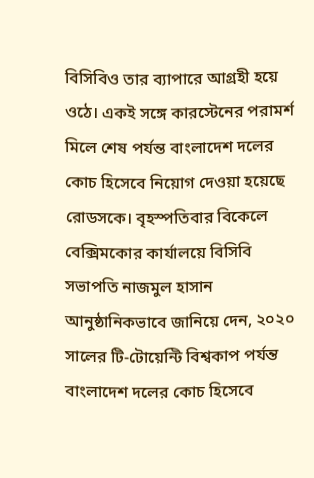বিসিবিও তার ব্যাপারে আগ্রহী হয়ে ওঠে। একই সঙ্গে কারস্টেনের পরামর্শ মিলে শেষ পর্যন্ত বাংলাদেশ দলের কোচ হিসেবে নিয়োগ দেওয়া হয়েছে রোডসকে। বৃহস্পতিবার বিকেলে বেক্সিমকোর কার্যালয়ে বিসিবি সভাপতি নাজমুল হাসান আনুষ্ঠানিকভাবে জানিয়ে দেন, ২০২০ সালের টি-টোয়েন্টি বিশ্বকাপ পর্যন্ত বাংলাদেশ দলের কোচ হিসেবে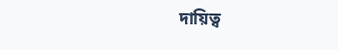দায়িত্ব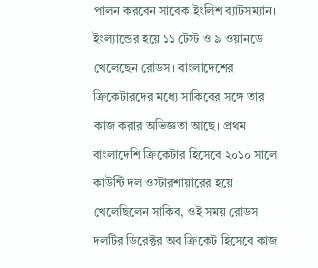পালন করবেন সাবেক ইংলিশ ব্যাটসম্যান।
ইংল্যান্ডের হয়ে ১১ টেস্ট ও ৯ ওয়ানডে খেলেছেন রোডস। বাংলাদেশের ক্রিকেটারদের মধ্যে সাকিবের সঙ্গে তার কাজ করার অভিজ্ঞতা আছে। প্রথম বাংলাদেশি ক্রিকেটার হিসেবে ২০১০ সালে কাউন্টি দল ওস্টারশায়ারের হয়ে খেলেছিলেন সাকিব, ওই সময় রোডস দলটির ডিরেক্টর অব ক্রিকেট হিসেবে কাজ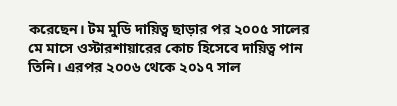করেছেন। টম মুডি দায়িত্ব ছাড়ার পর ২০০৫ সালের মে মাসে ওস্টারশায়ারের কোচ হিসেবে দায়িত্ব পান তিনি। এরপর ২০০৬ থেকে ২০১৭ সাল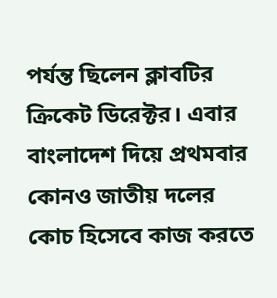পর্যন্ত ছিলেন ক্লাবটির ক্রিকেট ডিরেক্টর। এবার বাংলাদেশ দিয়ে প্রথমবার কোনও জাতীয় দলের কোচ হিসেবে কাজ করতে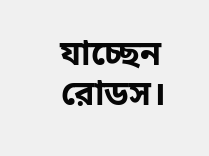যাচ্ছেন রোডস।